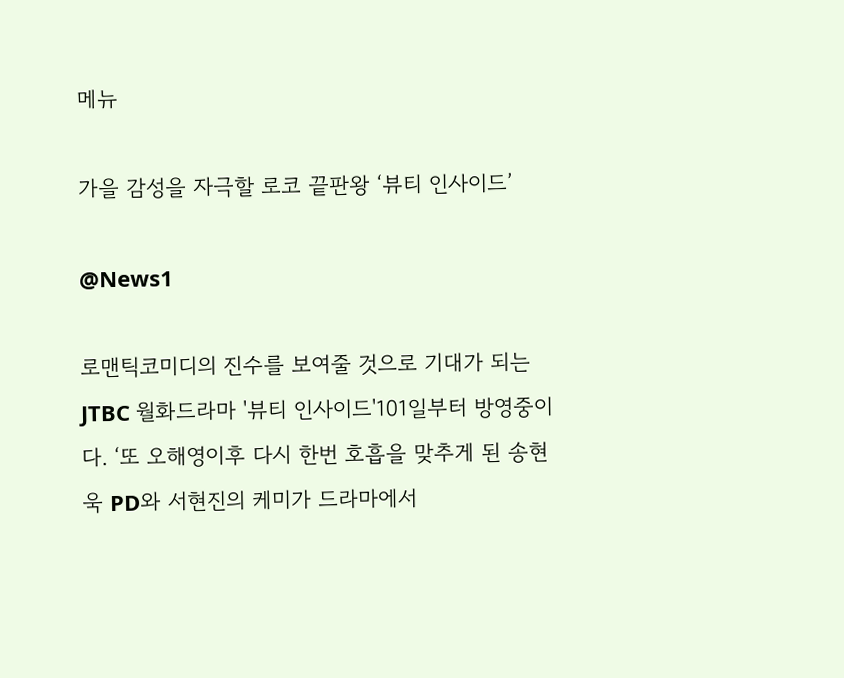메뉴

가을 감성을 자극할 로코 끝판왕 ‘뷰티 인사이드’

@News1

로맨틱코미디의 진수를 보여줄 것으로 기대가 되는 JTBC 월화드라마 '뷰티 인사이드'101일부터 방영중이다. ‘또 오해영이후 다시 한번 호흡을 맞추게 된 송현욱 PD와 서현진의 케미가 드라마에서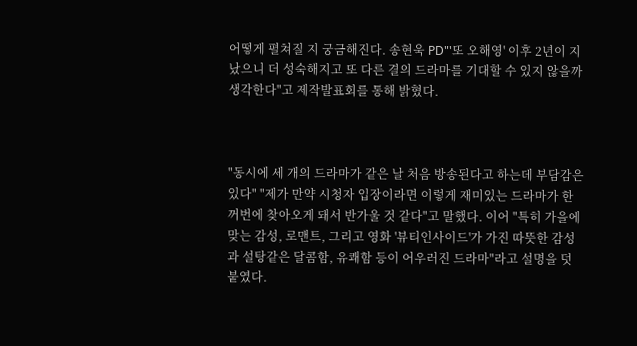어떻게 펼쳐질 지 궁금해진다. 송현욱 PD"'또 오해영' 이후 2년이 지났으니 더 성숙해지고 또 다른 결의 드라마를 기대할 수 있지 않을까 생각한다"고 제작발표회를 통해 밝혔다.



"동시에 세 개의 드라마가 같은 날 처음 방송된다고 하는데 부담감은 있다" "제가 만약 시청자 입장이라면 이렇게 재미있는 드라마가 한꺼번에 찾아오게 돼서 반가울 것 같다"고 말했다. 이어 "특히 가을에 맞는 감성, 로맨트, 그리고 영화 '뷰티인사이드'가 가진 따뜻한 감성과 설탕같은 달콤함, 유쾌함 등이 어우러진 드라마"라고 설명을 덧붙였다.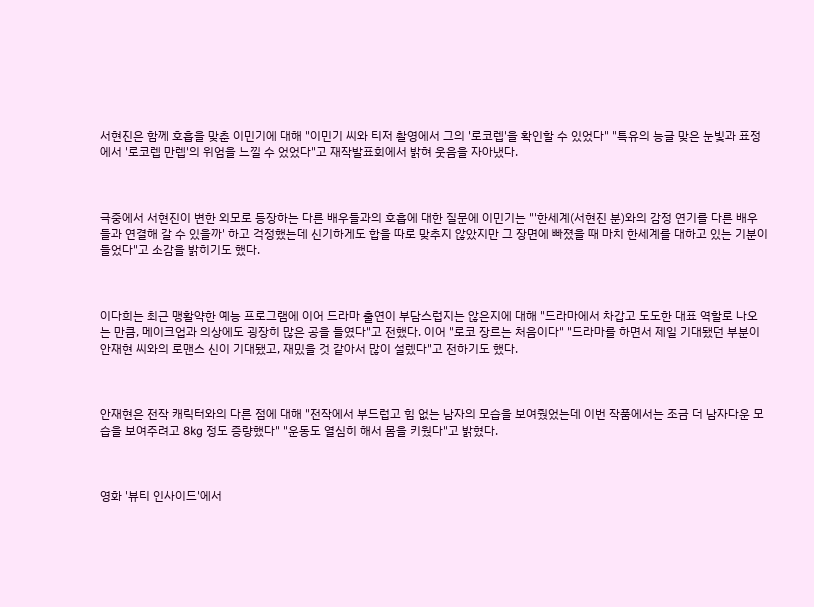서현진은 함께 호흡을 맞춘 이민기에 대해 "이민기 씨와 티저 촬영에서 그의 '로코렙'을 확인할 수 있었다" "특유의 능글 맞은 눈빛과 표정에서 '로코렙 만렙'의 위엄을 느낄 수 었었다"고 재작발표회에서 밝혀 웃음을 자아냈다.



극중에서 서현진이 변한 외모로 등장하는 다른 배우들과의 호흡에 대한 질문에 이민기는 "'한세계(서현진 분)와의 감정 연기를 다른 배우들과 연결해 갈 수 있을까' 하고 걱정했는데 신기하게도 합을 따로 맞추지 않았지만 그 장면에 빠졌을 때 마치 한세계를 대하고 있는 기분이 들었다"고 소감을 밝히기도 했다.



이다희는 최근 맹활약한 예능 프로그램에 이어 드라마 출연이 부담스럽지는 않은지에 대해 "드라마에서 차갑고 도도한 대표 역할로 나오는 만큼, 메이크업과 의상에도 굉장히 많은 공을 들였다"고 전했다. 이어 "로코 장르는 처음이다" "드라마를 하면서 제일 기대됐던 부분이 안재현 씨와의 로맨스 신이 기대됐고, 재밌을 것 같아서 많이 설렜다"고 전하기도 했다.



안재현은 전작 캐릭터와의 다른 점에 대해 "전작에서 부드럽고 힘 없는 남자의 모습을 보여줬었는데 이번 작품에서는 조금 더 남자다운 모습을 보여주려고 8kg 정도 증량했다" "운동도 열심히 해서 몸을 키웠다"고 밝혔다.



영화 '뷰티 인사이드'에서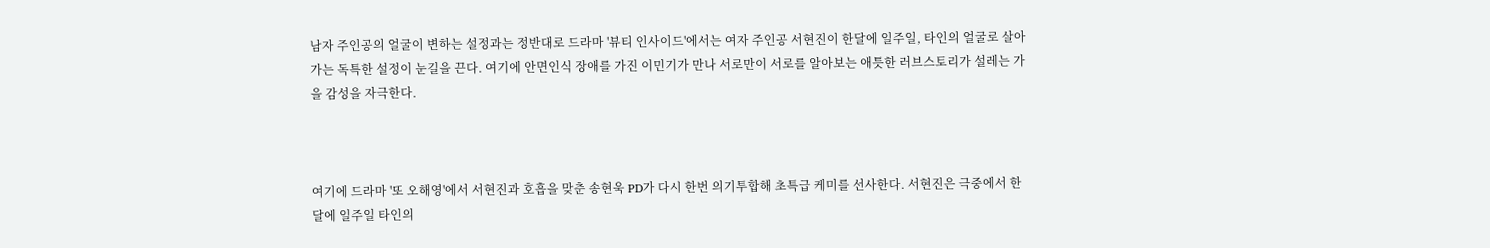남자 주인공의 얼굴이 변하는 설정과는 정반대로 드라마 '뷰티 인사이드'에서는 여자 주인공 서현진이 한달에 일주일, 타인의 얼굴로 살아가는 독특한 설정이 눈길을 끈다. 여기에 안면인식 장애를 가진 이민기가 만나 서로만이 서로를 알아보는 애틋한 러브스토리가 설레는 가을 감성을 자극한다.



여기에 드라마 '또 오해영'에서 서현진과 호흡을 맞춘 송현욱 PD가 다시 한번 의기투합해 초특급 케미를 선사한다. 서현진은 극중에서 한 달에 일주일 타인의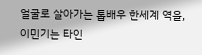얼굴로 살아가는 톱배우 한세계 역을, 이민기는 타인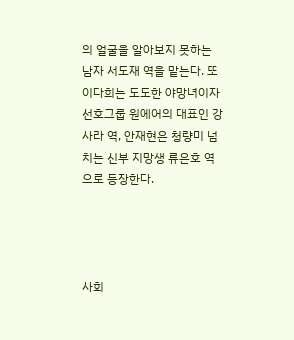의 얼굴을 알아보지 못하는 남자 서도재 역을 맡는다. 또 이다희는 도도한 야망녀이자 선호그룹 원에어의 대표인 강사라 역, 안재현은 청량미 넘치는 신부 지망생 류은호 역으로 등장한다.




사회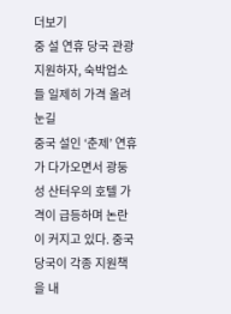더보기
중 설 연휴 당국 관광 지원하자, 숙박업소들 일제히 가격 올려 눈길
중국 설인 ‘춘제’ 연휴가 다가오면서 광둥성 산터우의 호텔 가격이 급등하며 논란이 커지고 있다. 중국 당국이 각종 지원책을 내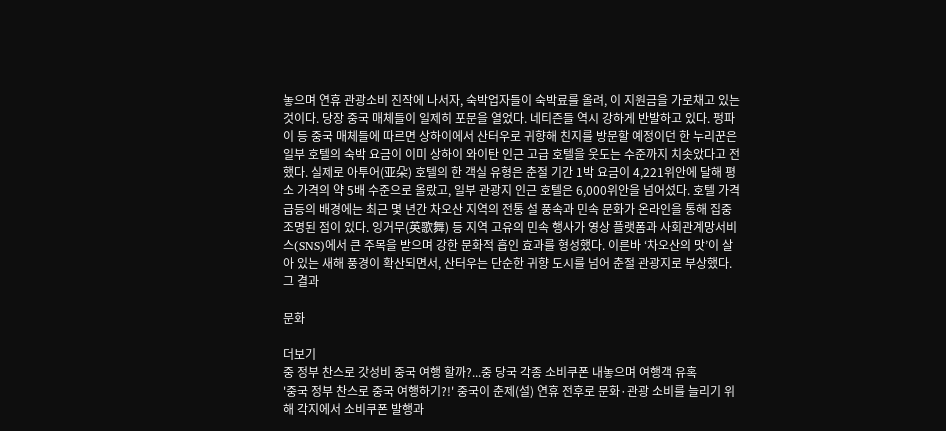놓으며 연휴 관광소비 진작에 나서자, 숙박업자들이 숙박료를 올려, 이 지원금을 가로채고 있는 것이다. 당장 중국 매체들이 일제히 포문을 열었다. 네티즌들 역시 강하게 반발하고 있다. 펑파이 등 중국 매체들에 따르면 상하이에서 산터우로 귀향해 친지를 방문할 예정이던 한 누리꾼은 일부 호텔의 숙박 요금이 이미 상하이 와이탄 인근 고급 호텔을 웃도는 수준까지 치솟았다고 전했다. 실제로 아투어(亚朵) 호텔의 한 객실 유형은 춘절 기간 1박 요금이 4,221위안에 달해 평소 가격의 약 5배 수준으로 올랐고, 일부 관광지 인근 호텔은 6,000위안을 넘어섰다. 호텔 가격 급등의 배경에는 최근 몇 년간 차오산 지역의 전통 설 풍속과 민속 문화가 온라인을 통해 집중 조명된 점이 있다. 잉거무(英歌舞) 등 지역 고유의 민속 행사가 영상 플랫폼과 사회관계망서비스(SNS)에서 큰 주목을 받으며 강한 문화적 흡인 효과를 형성했다. 이른바 ‘차오산의 맛’이 살아 있는 새해 풍경이 확산되면서, 산터우는 단순한 귀향 도시를 넘어 춘절 관광지로 부상했다. 그 결과

문화

더보기
중 정부 찬스로 갓성비 중국 여행 할까?...중 당국 각종 소비쿠폰 내놓으며 여행객 유혹
'중국 정부 찬스로 중국 여행하기?!' 중국이 춘제(설) 연휴 전후로 문화·관광 소비를 늘리기 위해 각지에서 소비쿠폰 발행과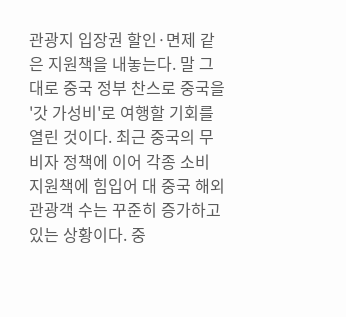관광지 입장권 할인·면제 같은 지원책을 내놓는다. 말 그대로 중국 정부 찬스로 중국을 '갓 가성비'로 여행할 기회를 열린 것이다. 최근 중국의 무비자 정책에 이어 각종 소비 지원책에 힘입어 대 중국 해외 관광객 수는 꾸준히 증가하고 있는 상황이다. 중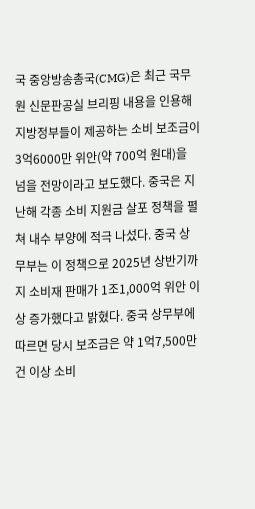국 중앙방송총국(CMG)은 최근 국무원 신문판공실 브리핑 내용을 인용해 지방정부들이 제공하는 소비 보조금이 3억6000만 위안(약 700억 원대)을 넘을 전망이라고 보도했다. 중국은 지난해 각종 소비 지원금 살포 정책을 펼쳐 내수 부양에 적극 나섰다. 중국 상무부는 이 정책으로 2025년 상반기까지 소비재 판매가 1조1,000억 위안 이상 증가했다고 밝혔다. 중국 상무부에 따르면 당시 보조금은 약 1억7,500만 건 이상 소비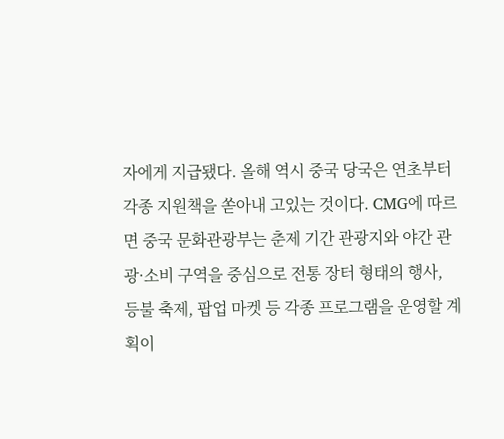자에게 지급됐다. 올해 역시 중국 당국은 연초부터 각종 지원책을 쏟아내 고있는 것이다. CMG에 따르면 중국 문화관광부는 춘제 기간 관광지와 야간 관광·소비 구역을 중심으로 전통 장터 형태의 행사, 등불 축제, 팝업 마켓 등 각종 프로그램을 운영할 계획이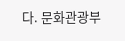다. 문화관광부